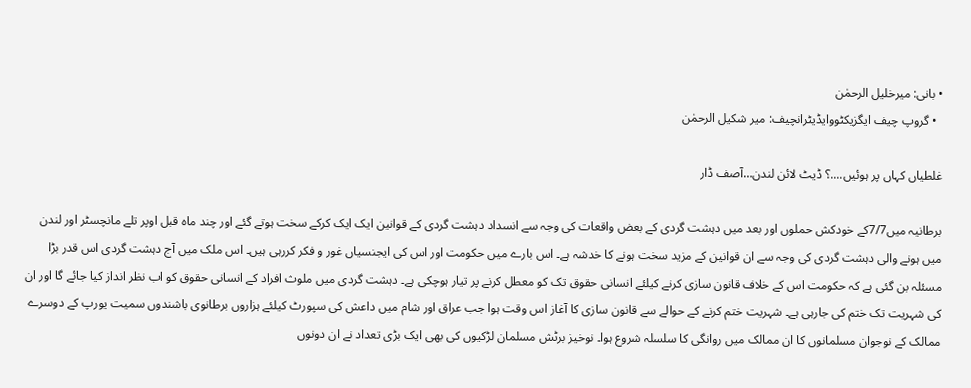• بانی: میرخلیل الرحمٰن
  • گروپ چیف ایگزیکٹووایڈیٹرانچیف: میر شکیل الرحمٰن

غلطیاں کہاں پر ہوئیں....؟ ڈیٹ لائن لندن…آصف ڈار

برطانیہ میں7/7کے خودکش حملوں اور بعد میں دہشت گردی کے بعض واقعات کی وجہ سے انسداد دہشت گردی کے قوانین ایک ایک کرکے سخت ہوتے گئے اور چند ماہ قبل اوپر تلے مانچسٹر اور لندن میں ہونے والی دہشت گردی کی وجہ سے ان قوانین کے مزید سخت ہونے کا خدشہ ہے۔ اس بارے میں حکومت اور اس کی ایجنسیاں غور و فکر کررہی ہیں۔ اس ملک میں آج دہشت گردی اس قدر بڑا مسئلہ بن گئی ہے کہ حکومت اس کے خلاف قانون سازی کرنے کیلئے انسانی حقوق تک کو معطل کرنے پر تیار ہوچکی ہے۔ دہشت گردی میں ملوث افراد کے انسانی حقوق کو اب نظر انداز کیا جائے گا اور ان کی شہریت تک ختم کی جارہی ہے۔ شہریت ختم کرنے کے حوالے سے قانون سازی کا آغاز اس وقت ہوا جب عراق اور شام میں داعش کی سپورٹ کیلئے ہزاروں برطانوی باشندوں سمیت یورپ کے دوسرے ممالک کے نوجوان مسلمانوں کا ان ممالک میں روانگی کا سلسلہ شروع ہوا۔ نوخیز برٹش مسلمان لڑکیوں کی بھی ایک بڑی تعداد نے ان دونوں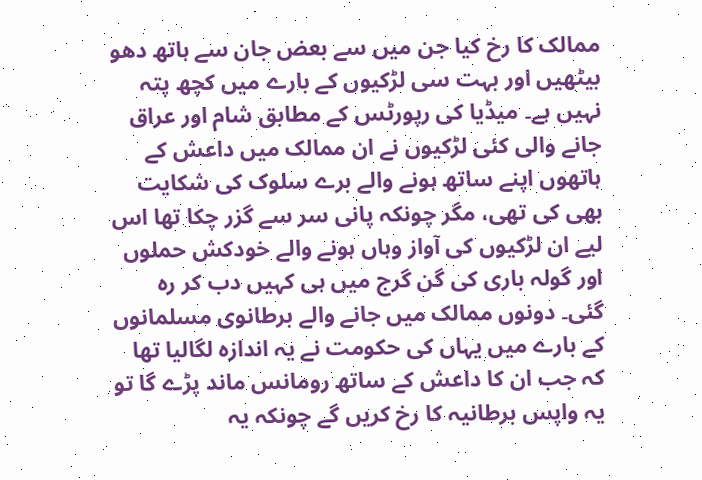ممالک کا رخ کیا جن میں سے بعض جان سے ہاتھ دھو بیٹھیں اور بہت سی لڑکیوں کے بارے میں کچھ پتہ نہیں ہے۔ میڈیا کی رپورٹس کے مطابق شام اور عراق جانے والی کئی لڑکیوں نے ان ممالک میں داعش کے ہاتھوں اپنے ساتھ ہونے والے برے سلوک کی شکایت بھی کی تھی، مگر چونکہ پانی سر سے گزر چکا تھا اس لیے ان لڑکیوں کی آواز وہاں ہونے والے خودکش حملوں اور گولہ باری کی گن گرج میں ہی کہیں دب کر رہ گئی۔ دونوں ممالک میں جانے والے برطانوی مسلمانوں کے بارے میں یہاں کی حکومت نے یہ اندازہ لگالیا تھا کہ جب ان کا داعش کے ساتھ رومانس ماند پڑے گا تو یہ واپس برطانیہ کا رخ کریں گے چونکہ یہ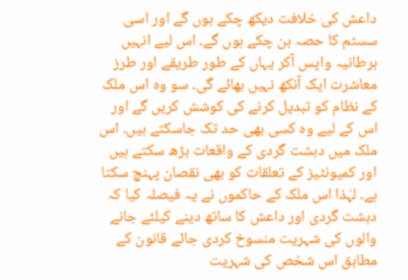داعش کی خلافت دیکھ چکے ہوں گے اور اسی سسٹم کا حصہ بن چکے ہوں گے۔ اس لیے انہیں برطانیہ واپس آکر یہاں کے طور طریقے اور طرز معاشرت ایک آنکھ نہیں بھائے گی۔ سو وہ اس ملک کے نظام کو تبدیل کرنے کی کوشش کریں گے اور اس کے لیے وہ کسی بھی حد تک جاسکتے ہیں۔ اس ملک میں دہشت گردی کے واقعات بڑھ سکتے ہیں اور کمیونٹیز کے تعلقات کو بھی نقصان پہنچ سکتا ہے۔ لہٰذا اس ملک کے حاکموں نے یہ فیصلہ کیا کہ دہشت گردی اور داعش کا ساتھ دینے کیلئے جانے والوں کی شہریت منسوخ کردی جائے قانون کے مطابق اس شخص کی شہریت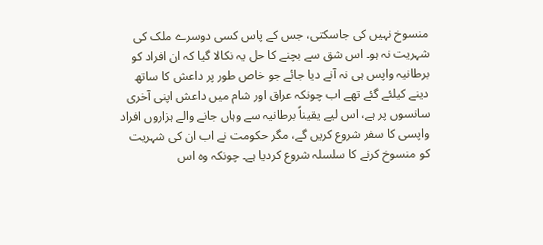منسوخ نہیں کی جاسکتی، جس کے پاس کسی دوسرے ملک کی شہریت نہ ہو۔ اس شق سے بچنے کا حل یہ نکالا گیا کہ ان افراد کو برطانیہ واپس ہی نہ آنے دیا جائے جو خاص طور پر داعش کا ساتھ دینے کیلئے گئے تھے اب چونکہ عراق اور شام میں داعش اپنی آخری سانسوں پر ہے، اس لیے یقیناً برطانیہ سے وہاں جانے والے ہزاروں افراد واپسی کا سفر شروع کریں گے، مگر حکومت نے اب ان کی شہریت کو منسوخ کرنے کا سلسلہ شروع کردیا ہے۔ چونکہ وہ اس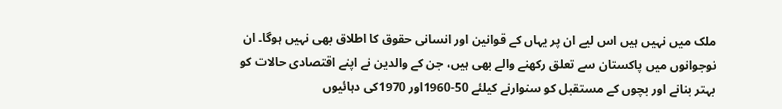ملک میں نہیں ہیں اس لیے ان پر یہاں کے قوانین اور انسانی حقوق کا اطلاق بھی نہیں ہوگا۔ ان نوجوانوں میں پاکستان سے تعلق رکھنے والے بھی ہیں، جن کے والدین نے اپنے اقتصادی حالات کو بہتر بنانے اور بچوں کے مستقبل کو سنوارنے کیلئے 50-1960اور 1970کی دہائیوں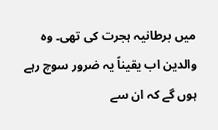میں برطانیہ ہجرت کی تھی۔ وہ والدین اب یقیناً یہ ضرور سوچ رہے ہوں گے کہ ان سے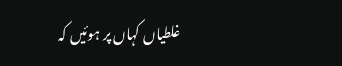غلطیاں کہاں پر ہوئیں کہ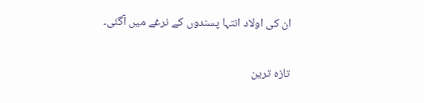ان کی اولاد انتہا پسندوں کے نرغے میں آگئی۔

تازہ ترین